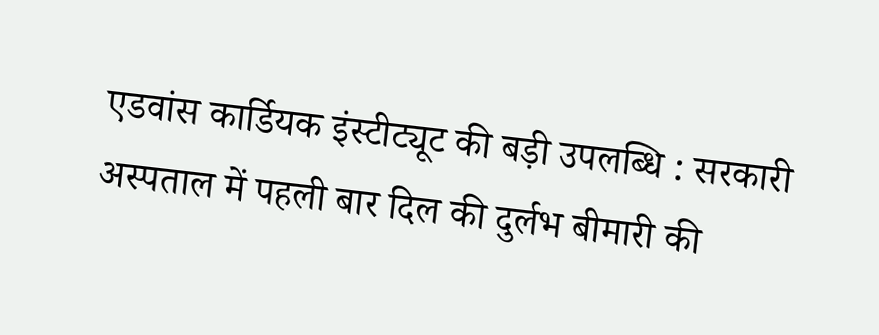एडवांस कार्डियक इंस्टीट्यूट की बड़ी उपलब्धि : सरकारी अस्पताल में पहली बार दिल की दुर्लभ बीमारी की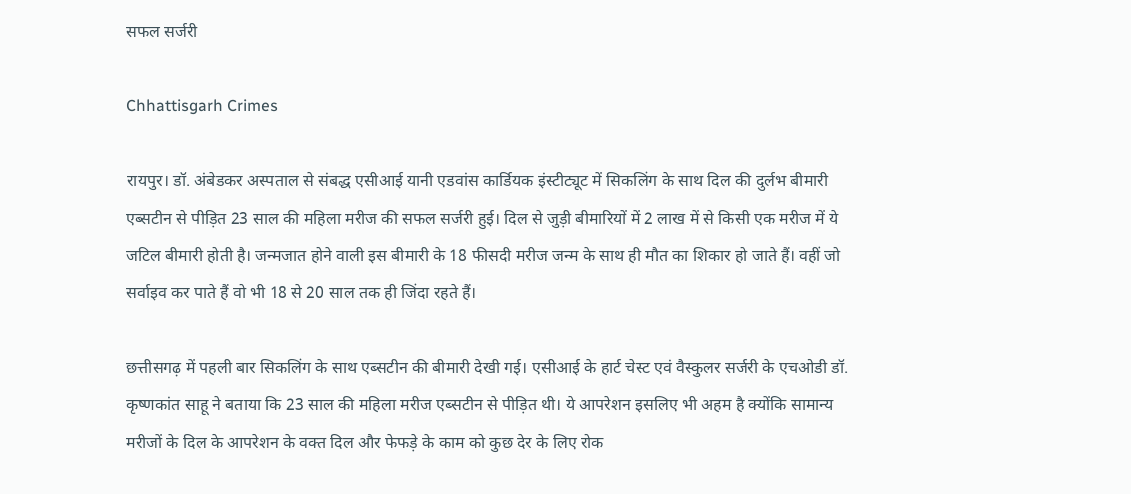सफल सर्जरी

Chhattisgarh Crimes

रायपुर। डॉ. अंबेडकर अस्पताल से संबद्ध एसीआई यानी एडवांस कार्डियक इंस्टीट्यूट में सिकलिंग के साथ दिल की दुर्लभ बीमारी एब्सटीन से पीड़ित 23 साल की महिला मरीज की सफल सर्जरी हुई। दिल से जुड़ी बीमारियों में 2 लाख में से किसी एक मरीज में ये जटिल बीमारी होती है। जन्मजात होने वाली इस बीमारी के 18 फीसदी मरीज जन्म के साथ ही मौत का शिकार हो जाते हैं। वहीं जो सर्वाइव कर पाते हैं वो भी 18 से 20 साल तक ही जिंदा रहते हैं।

छत्तीसगढ़ में पहली बार सिकलिंग के साथ एब्सटीन की बीमारी देखी गई। एसीआई के हार्ट चेस्ट एवं वैस्कुलर सर्जरी के एचओडी डॉ. कृष्णकांत साहू ने बताया कि 23 साल की महिला मरीज एब्सटीन से पीड़ित थी। ये आपरेशन इसलिए भी अहम है क्योंकि सामान्य मरीजों के दिल के आपरेशन के वक्त दिल और फेफड़े के काम को कुछ देर के लिए रोक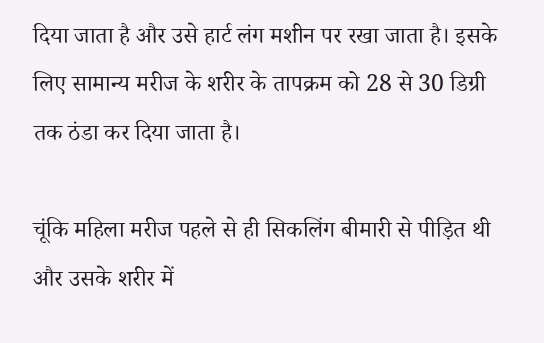दिया जाता है और उसे हार्ट लंग मशीन पर रखा जाता है। इसके लिए सामान्य मरीज के शरीर के तापक्रम को 28 से 30 डिग्री तक ठंडा कर दिया जाता है।

चूंकि महिला मरीज पहले से ही सिकलिंग बीमारी से पीड़ित थी और उसके शरीर में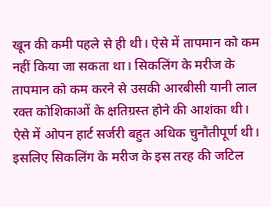खून की कमी पहले से ही थी। ऐसे में तापमान को कम नहीं किया जा सकता था। सिकलिंग के मरीज के तापमान को कम करने से उसकी आरबीसी यानी लाल रक्त कोशिकाओं के क्षतिग्रस्त होने की आशंका थी। ऐसे में ओपन हार्ट सर्जरी बहुत अधिक चुनौतीपूर्ण थी। इसलिए सिकलिंग के मरीज के इस तरह की जटिल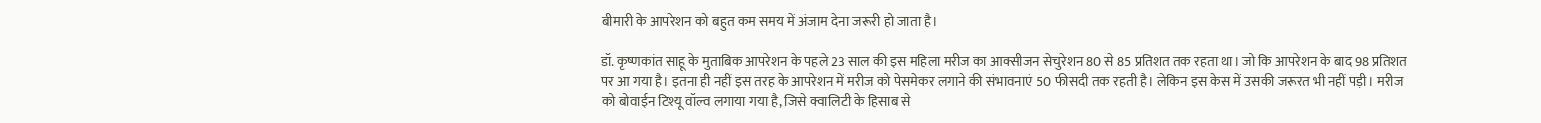बीमारी के आपरेशन को बहुत कम समय में अंजाम देना जरूरी हो जाता है।

डॉ. कृष्णकांत साहू के मुताबिक आपरेशन के पहले 23 साल की इस महिला मरीज का आक्सीजन सेचुरेशन 80 से 85 प्रतिशत तक रहता था। जो कि आपरेशन के बाद 98 प्रतिशत पर आ गया है। इतना ही नहीं इस तरह के आपरेशन में मरीज को पेसमेकर लगाने की संभावनाएं 50 फीसदी तक रहती है। लेकिन इस केस में उसकी जरूरत भी नहीं पड़ी। मरीज को बोवाईन टिश्यू वॉल्व लगाया गया है, जिसे क्वालिटी के हिसाब से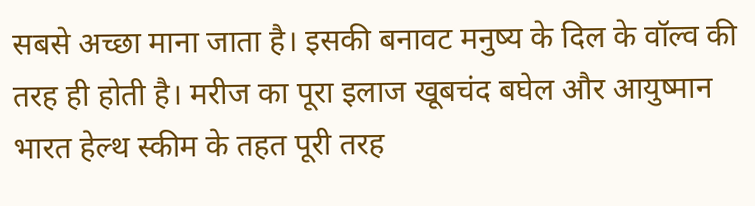सबसे अच्छा माना जाता है। इसकी बनावट मनुष्य के दिल के वॉल्व की तरह ही होती है। मरीज का पूरा इलाज खूबचंद बघेल और आयुष्मान भारत हेल्थ स्कीम के तहत पूरी तरह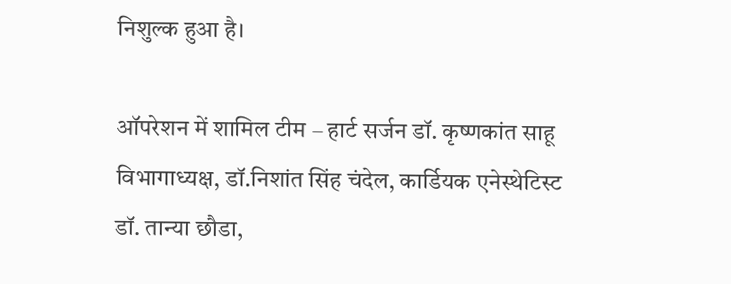निशुल्क हुआ है।

ऑपरेशन में शामिल टीम – हार्ट सर्जन डॉ. कृष्णकांत साहू विभागाध्यक्ष, डॉ.निशांत सिंह चंदेल, कार्डियक एनेस्थेटिस्ट डॉ. तान्या छौडा,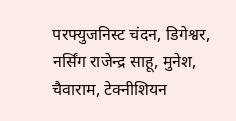परफ्युजनिस्ट चंदन, डिगेश्वर, नर्सिंग राजेन्द्र साहू, मुनेश, चैवाराम, टेक्नीशियन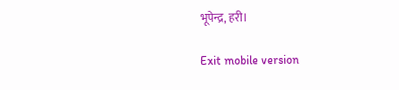भूपेन्द्र, हरी।

Exit mobile version